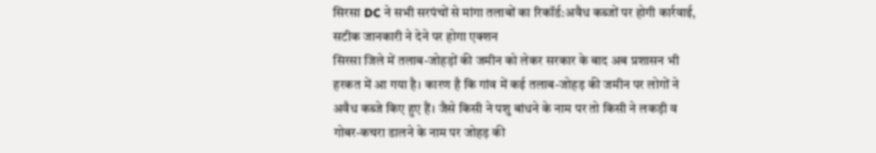सिरसा DC ने सभी सरपंचों से मांगा तलाबों का रिकॉर्ड:अवैध कब्जों पर होगी कार्रवाई, सटीक जानकारी ने देने पर होगा एक्शन
सिरसा जिले में तलाब-जोहड़ों की जमीन को लेकर सरकार के बाद अब प्रशासन भी हरकत में आ गया है। कारण है कि गांव में कई तलाब-जोहड़ की जमीन पर लोगों ने अवैध कब्जे किए हुए हैं। जैसे किसी ने पशु बांधने के नाम पर तो किसी ने लकड़ी व गोबर-कचरा डालने के नाम पर जोहड़ की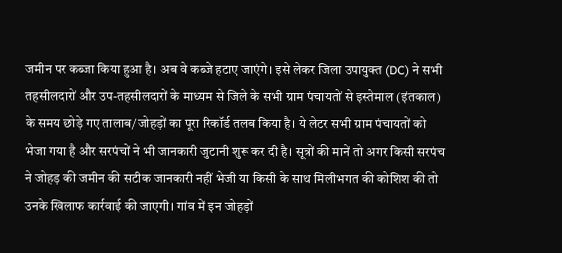जमीन पर कब्जा किया हुआ है। अब वे कब्जे हटाए जाएंगे। इसे लेकर जिला उपायुक्त (DC) ने सभी तहसीलदारों और उप-तहसीलदारों के माध्यम से जिले के सभी ग्राम पंचायतों से इस्तेमाल (इंतकाल) के समय छोड़े गए तालाब/जोहड़ों का पूरा रिकॉर्ड तलब किया है। ये लेटर सभी ग्राम पंचायतों को भेजा गया है और सरपंचों ने भी जानकारी जुटानी शुरू कर दी है। सूत्रों की मानें तो अगर किसी सरपंच ने जोहड़ की जमीन की सटीक जानकारी नहीं भेजी या किसी के साथ मिलीभगत की कोशिश की तो उनके खिलाफ कार्रवाई की जाएगी। गांव में इन जोहड़ों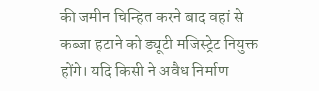की जमीन चिन्हित करने बाद वहां से कब्जा हटाने को ड्यूटी मजिस्ट्रेट नियुक्त होंगे। यदि किसी ने अवैध निर्माण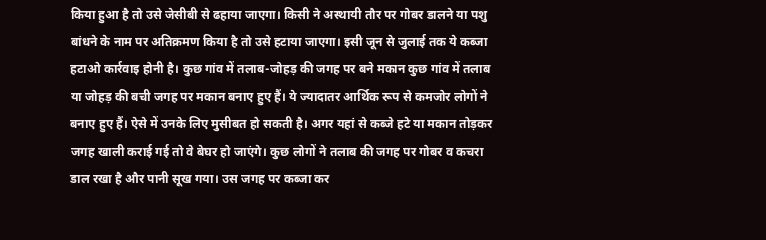किया हुआ है तो उसे जेसीबी से ढहाया जाएगा। किसी ने अस्थायी तौर पर गोबर डालने या पशु बांधने के नाम पर अतिक्रमण किया है तो उसे हटाया जाएगा। इसी जून से जुलाई तक ये कब्जा हटाओ कार्रवाइ होनी है। कुछ गांव में तलाब-जोहड़ की जगह पर बने मकान कुछ गांव में तलाब या जोहड़ की बची जगह पर मकान बनाए हुए हैं। ये ज्यादातर आर्थिक रूप से कमजोर लोगों ने बनाए हुए हैं। ऐसे में उनके लिए मुसीबत हो सकती है। अगर यहां से कब्जे हटे या मकान तोड़कर जगह खाली कराई गई तो वे बेघर हो जाएंगे। कुछ लोगों ने तलाब की जगह पर गोबर व कचरा डाल रखा है और पानी सूख गया। उस जगह पर कब्जा कर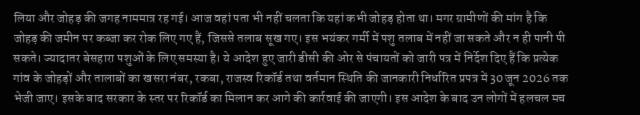लिया और जोहड़ की जगह नाममात्र रह गई। आज वहां पता भी नहीं चलता कि यहां कभी जोहड़ होता था। मगर ग्रामीणों की मांग है कि जोहड़ की जमीन पर कब्जा कर रोक लिए गए हैं, जिससे तलाब सूख गए। इस भयंकर गर्मी में पशु तलाब में नहीं जा सकते और न ही पानी पी सकते। ज्यादातर बेसहारा पशुओं के लिए समस्या है। ये आदेश हुए जारी डीसी की ओर से पंचायतों को जारी पत्र में निर्देश दिए हैं कि प्रत्येक गांव के जोहड़ों और तालाबों का खसरा नंबर, रकबा, राजस्व रिकॉर्ड तथा वर्तमान स्थिति की जानकारी निर्धारित प्रपत्र में 30 जून 2026 तक भेजी जाए। इसके बाद सरकार के स्तर पर रिकॉर्ड का मिलान कर आगे की कार्रवाई की जाएगी। इस आदेश के बाद उन लोगों में हलचल मच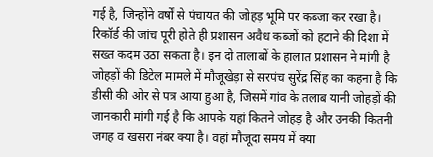गई है, जिन्होंने वर्षों से पंचायत की जोहड़ भूमि पर कब्जा कर रखा है। रिकॉर्ड की जांच पूरी होते ही प्रशासन अवैध कब्जों को हटाने की दिशा में सख्त कदम उठा सकता है। इन दो तालाबों के हालात प्रशासन ने मांगी है जोहड़ों की डिटेल मामले में मौजूखेड़ा से सरपंच सुरेंद्र सिंह का कहना है कि डीसी की ओर से पत्र आया हुआ है, जिसमें गांव के तलाब यानी जोहड़ों की जानकारी मांगी गई है कि आपके यहां कितने जोहड़ है और उनकी कितनी जगह व खसरा नंबर क्या है। वहां मौजूदा समय में क्या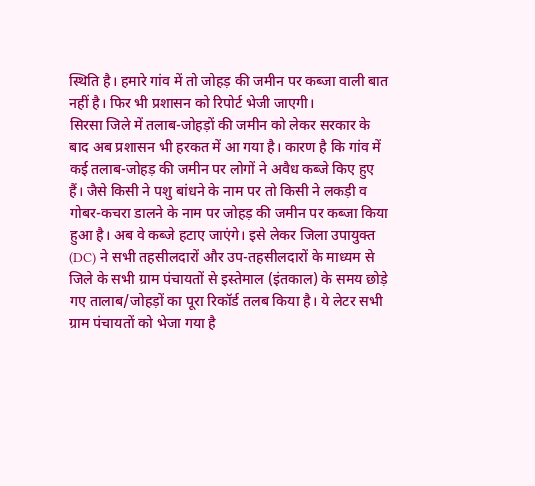स्थिति है। हमारे गांव में तो जोहड़ की जमीन पर कब्जा वाली बात नहीं है। फिर भी प्रशासन को रिपोर्ट भेजी जाएगी।
सिरसा जिले में तलाब-जोहड़ों की जमीन को लेकर सरकार के बाद अब प्रशासन भी हरकत में आ गया है। कारण है कि गांव में कई तलाब-जोहड़ की जमीन पर लोगों ने अवैध कब्जे किए हुए हैं। जैसे किसी ने पशु बांधने के नाम पर तो किसी ने लकड़ी व गोबर-कचरा डालने के नाम पर जोहड़ की जमीन पर कब्जा किया हुआ है। अब वे कब्जे हटाए जाएंगे। इसे लेकर जिला उपायुक्त (DC) ने सभी तहसीलदारों और उप-तहसीलदारों के माध्यम से जिले के सभी ग्राम पंचायतों से इस्तेमाल (इंतकाल) के समय छोड़े गए तालाब/जोहड़ों का पूरा रिकॉर्ड तलब किया है। ये लेटर सभी ग्राम पंचायतों को भेजा गया है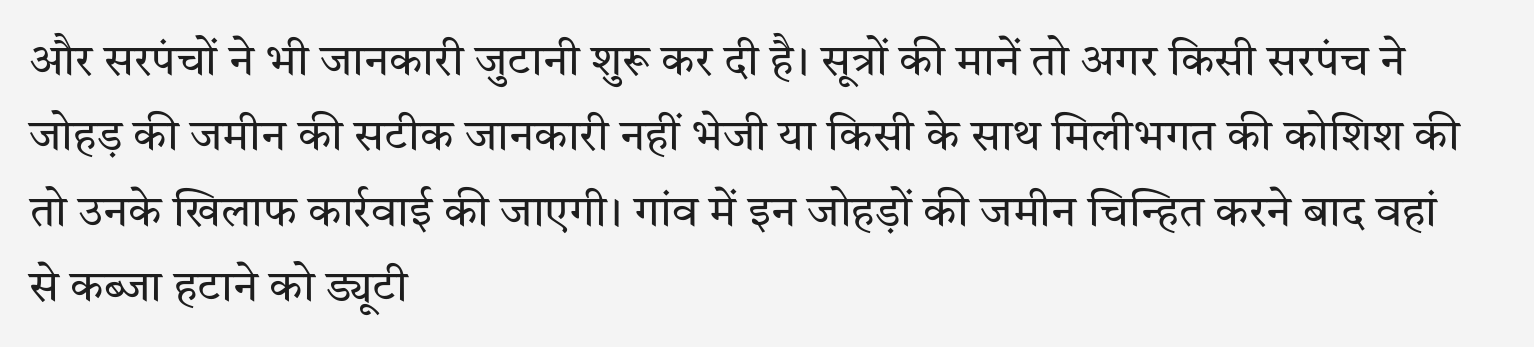और सरपंचों ने भी जानकारी जुटानी शुरू कर दी है। सूत्रों की मानें तो अगर किसी सरपंच ने जोहड़ की जमीन की सटीक जानकारी नहीं भेजी या किसी के साथ मिलीभगत की कोशिश की तो उनके खिलाफ कार्रवाई की जाएगी। गांव में इन जोहड़ों की जमीन चिन्हित करने बाद वहां से कब्जा हटाने को ड्यूटी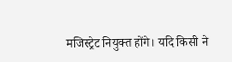मजिस्ट्रेट नियुक्त होंगे। यदि किसी ने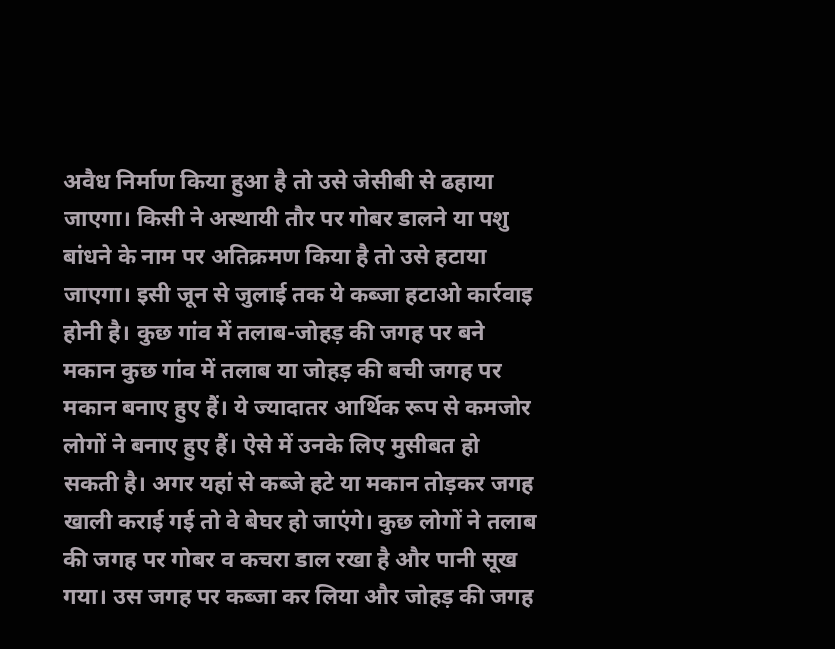अवैध निर्माण किया हुआ है तो उसे जेसीबी से ढहाया जाएगा। किसी ने अस्थायी तौर पर गोबर डालने या पशु बांधने के नाम पर अतिक्रमण किया है तो उसे हटाया जाएगा। इसी जून से जुलाई तक ये कब्जा हटाओ कार्रवाइ होनी है। कुछ गांव में तलाब-जोहड़ की जगह पर बने मकान कुछ गांव में तलाब या जोहड़ की बची जगह पर मकान बनाए हुए हैं। ये ज्यादातर आर्थिक रूप से कमजोर लोगों ने बनाए हुए हैं। ऐसे में उनके लिए मुसीबत हो सकती है। अगर यहां से कब्जे हटे या मकान तोड़कर जगह खाली कराई गई तो वे बेघर हो जाएंगे। कुछ लोगों ने तलाब की जगह पर गोबर व कचरा डाल रखा है और पानी सूख गया। उस जगह पर कब्जा कर लिया और जोहड़ की जगह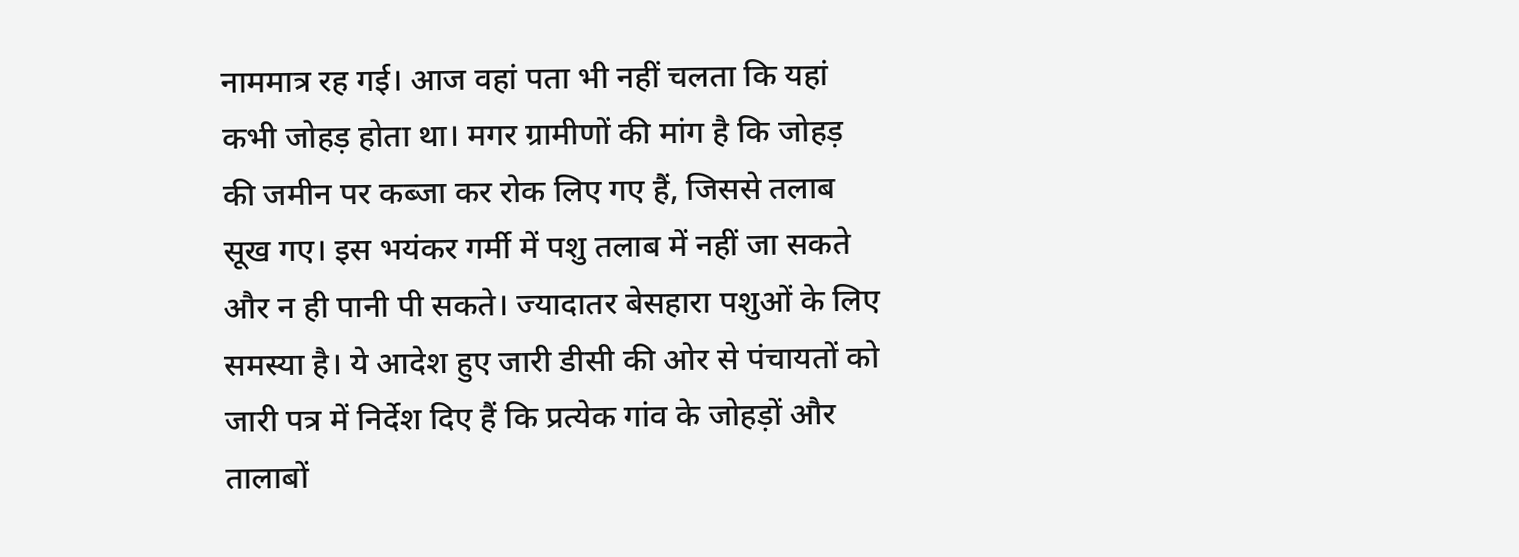नाममात्र रह गई। आज वहां पता भी नहीं चलता कि यहां कभी जोहड़ होता था। मगर ग्रामीणों की मांग है कि जोहड़ की जमीन पर कब्जा कर रोक लिए गए हैं, जिससे तलाब सूख गए। इस भयंकर गर्मी में पशु तलाब में नहीं जा सकते और न ही पानी पी सकते। ज्यादातर बेसहारा पशुओं के लिए समस्या है। ये आदेश हुए जारी डीसी की ओर से पंचायतों को जारी पत्र में निर्देश दिए हैं कि प्रत्येक गांव के जोहड़ों और तालाबों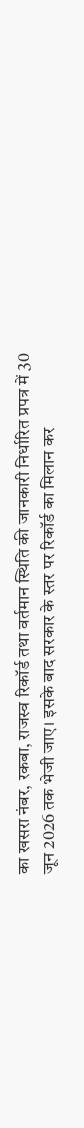का खसरा नंबर, रकबा, राजस्व रिकॉर्ड तथा वर्तमान स्थिति की जानकारी निर्धारित प्रपत्र में 30 जून 2026 तक भेजी जाए। इसके बाद सरकार के स्तर पर रिकॉर्ड का मिलान कर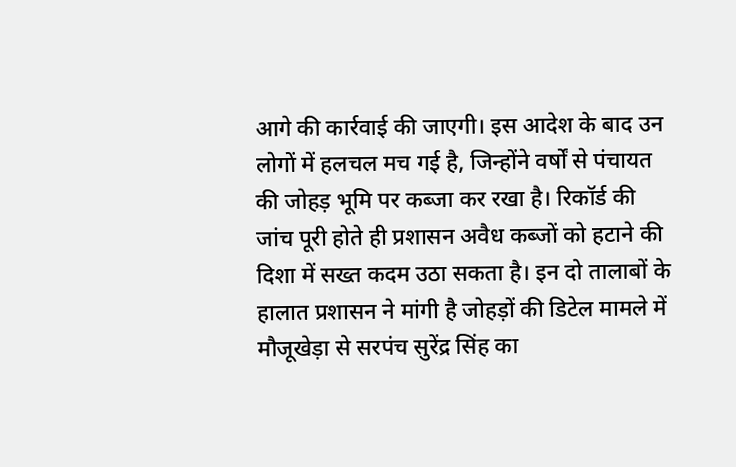आगे की कार्रवाई की जाएगी। इस आदेश के बाद उन लोगों में हलचल मच गई है, जिन्होंने वर्षों से पंचायत की जोहड़ भूमि पर कब्जा कर रखा है। रिकॉर्ड की जांच पूरी होते ही प्रशासन अवैध कब्जों को हटाने की दिशा में सख्त कदम उठा सकता है। इन दो तालाबों के हालात प्रशासन ने मांगी है जोहड़ों की डिटेल मामले में मौजूखेड़ा से सरपंच सुरेंद्र सिंह का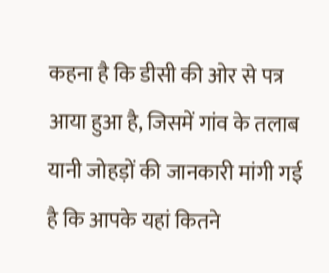कहना है कि डीसी की ओर से पत्र आया हुआ है, जिसमें गांव के तलाब यानी जोहड़ों की जानकारी मांगी गई है कि आपके यहां कितने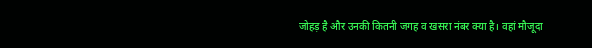जोहड़ है और उनकी कितनी जगह व खसरा नंबर क्या है। वहां मौजूदा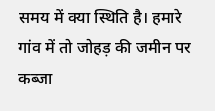समय में क्या स्थिति है। हमारे गांव में तो जोहड़ की जमीन पर कब्जा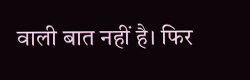वाली बात नहीं है। फिर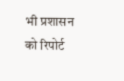भी प्रशासन को रिपोर्ट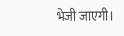भेजी जाएगी।